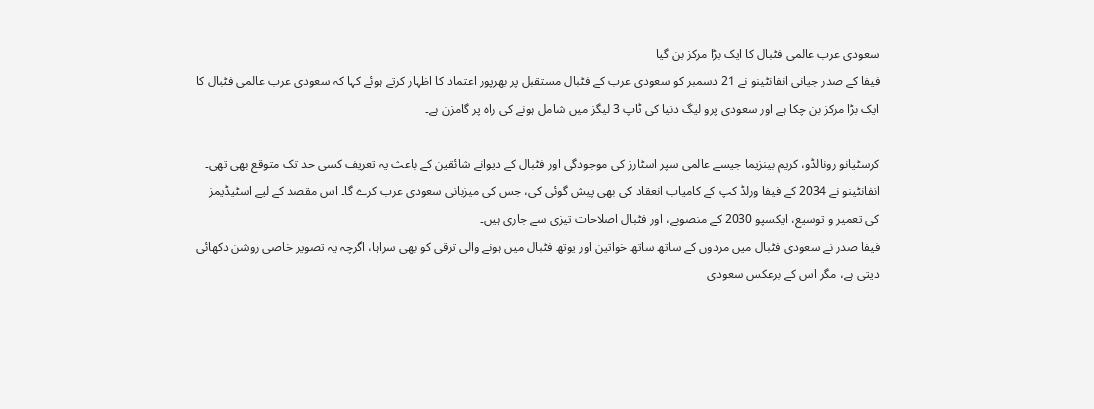سعودی عرب عالمی فٹبال کا ایک بڑا مرکز بن گیا
فیفا کے صدر جیانی انفانٹینو نے 21 دسمبر کو سعودی عرب کے فٹبال مستقبل پر بھرپور اعتماد کا اظہار کرتے ہوئے کہا کہ سعودی عرب عالمی فٹبال کا ایک بڑا مرکز بن چکا ہے اور سعودی پرو لیگ دنیا کی ٹاپ 3 لیگز میں شامل ہونے کی راہ پر گامزن ہے۔

کرسٹیانو رونالڈو، کریم بینزیما جیسے عالمی سپر اسٹارز کی موجودگی اور فٹبال کے دیوانے شائقین کے باعث یہ تعریف کسی حد تک متوقع بھی تھی۔
انفانٹینو نے 2034 کے فیفا ورلڈ کپ کے کامیاب انعقاد کی بھی پیش گوئی کی، جس کی میزبانی سعودی عرب کرے گا۔ اس مقصد کے لیے اسٹیڈیمز کی تعمیر و توسیع، ایکسپو 2030 کے منصوبے، اور فٹبال اصلاحات تیزی سے جاری ہیں۔
فیفا صدر نے سعودی فٹبال میں مردوں کے ساتھ ساتھ خواتین اور یوتھ فٹبال میں ہونے والی ترقی کو بھی سراہا، اگرچہ یہ تصویر خاصی روشن دکھائی دیتی ہے، مگر اس کے برعکس سعودی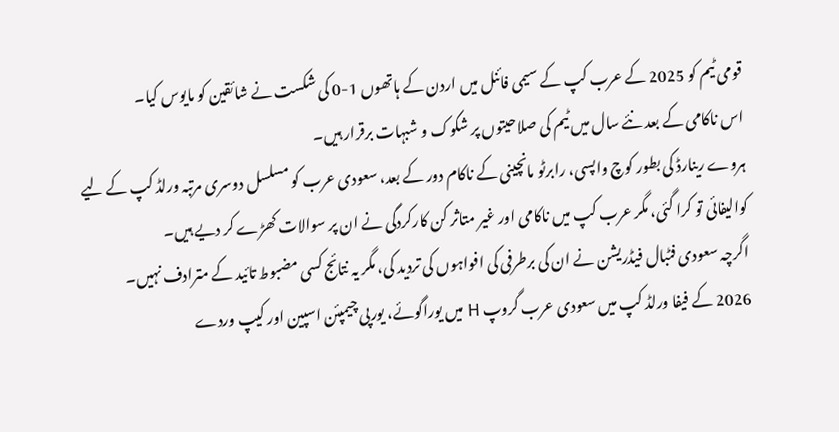قومی ٹیم کو 2025 کے عرب کپ کے سیمی فائنل میں اردن کے ہاتھوں 1-0 کی شکست نے شائقین کو مایوس کیا۔
اس ناکامی کے بعد نئے سال میں ٹیم کی صلاحیتوں پر شکوک و شبہات برقرار ہیں۔
ہروے رینارڈ کی بطور کوچ واپسی، رابرٹو مانچینی کے ناکام دور کے بعد، سعودی عرب کو مسلسل دوسری مرتبہ ورلڈ کپ کے لیے کوالیفائی تو کرا گئی، مگر عرب کپ میں ناکامی اور غیر متاثر کن کارکردگی نے ان پر سوالات کھڑے کر دیے ہیں۔
اگرچہ سعودی فٹبال فیڈریشن نے ان کی برطرفی کی افواہوں کی تردید کی، مگر یہ نتائج کسی مضبوط تائید کے مترادف نہیں۔
2026 کے فیفا ورلڈ کپ میں سعودی عرب گروپ H میں یوراگوئے، یورپی چیمپئن اسپین اور کیپ وردے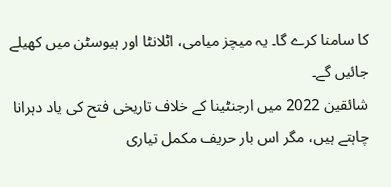کا سامنا کرے گا۔ یہ میچز میامی، اٹلانٹا اور ہیوسٹن میں کھیلے جائیں گے۔
شائقین 2022 میں ارجنٹینا کے خلاف تاریخی فتح کی یاد دہرانا چاہتے ہیں، مگر اس بار حریف مکمل تیاری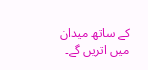کے ساتھ میدان میں اتریں گے۔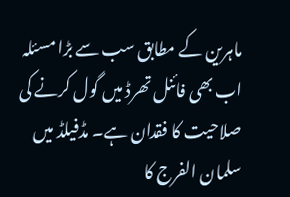ماہرین کے مطابق سب سے بڑا مسئلہ اب بھی فائنل تھرڈ میں گول کرنے کی صلاحیت کا فقدان ہے۔ مڈفیلڈ میں سلمان الفرج کا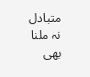متبادل نہ ملنا بھی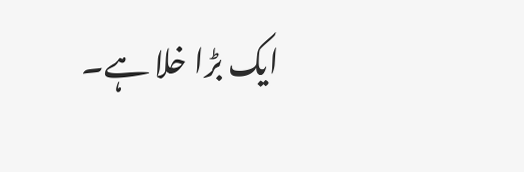ایک بڑا خلا ہے۔